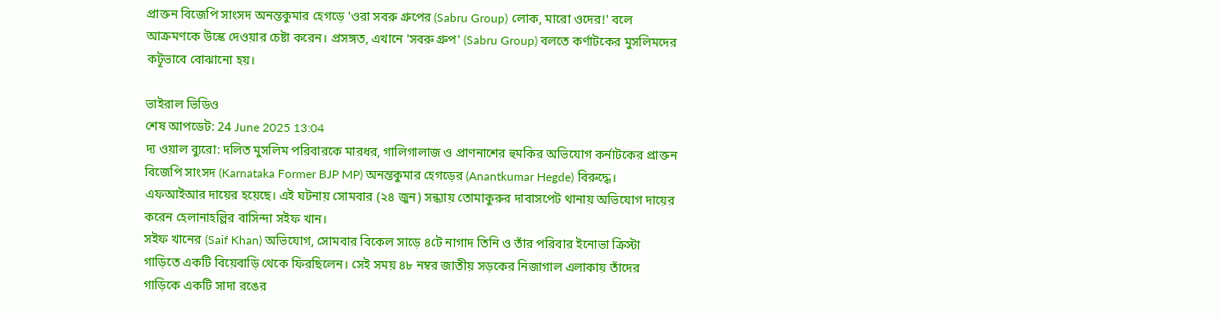প্রাক্তন বিজেপি সাংসদ অনন্তকুমার হেগড়ে 'ওরা সবরু গ্রুপের (Sabru Group) লোক, মারো ওদের!' বলে আক্রমণকে উস্কে দেওয়ার চেষ্টা করেন। প্রসঙ্গত, এখানে 'সবরু গ্রুপ' (Sabru Group) বলতে কর্ণাটকের মুসলিমদের কটূভাবে বোঝানো হয়।

ভাইরাল ভিডিও
শেষ আপডেট: 24 June 2025 13:04
দ্য ওয়াল ব্যুরো: দলিত মুসলিম পরিবারকে মারধর, গালিগালাজ ও প্রাণনাশের হুমকির অভিযোগ কর্নাটকের প্রাক্তন বিজেপি সাংসদ (Karnataka Former BJP MP) অনন্তকুমার হেগড়ের (Anantkumar Hegde) বিরুদ্ধে। এফআইআর দায়ের হয়েছে। এই ঘটনায় সোমবার (২৪ জুন) সন্ধ্যায় তোমাকুরুর দাবাসপেট থানায় অভিযোগ দায়ের করেন হেলানাহল্লির বাসিন্দা সইফ খান।
সইফ খানের (Saif Khan) অভিযোগ, সোমবার বিকেল সাড়ে ৪টে নাগাদ তিনি ও তাঁর পরিবার ইনোভা ক্রিস্টা গাড়িতে একটি বিয়েবাড়ি থেকে ফিরছিলেন। সেই সময় ৪৮ নম্বর জাতীয় সড়কের নিজাগাল এলাকায় তাঁদের গাড়িকে একটি সাদা রঙের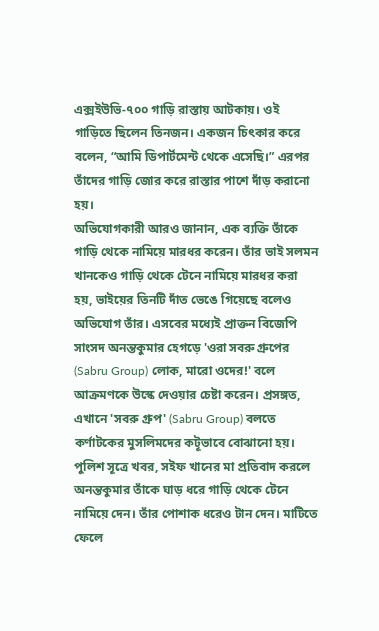এক্সইউভি-৭০০ গাড়ি রাস্তায় আটকায়। ওই গাড়িতে ছিলেন তিনজন। একজন চিৎকার করে বলেন, “আমি ডিপার্টমেন্ট থেকে এসেছি।” এরপর তাঁদের গাড়ি জোর করে রাস্তার পাশে দাঁড় করানো হয়।
অভিযোগকারী আরও জানান, এক ব্যক্তি তাঁকে গাড়ি থেকে নামিয়ে মারধর করেন। তাঁর ভাই সলমন খানকেও গাড়ি থেকে টেনে নামিয়ে মারধর করা হয়, ভাইয়ের তিনটি দাঁত ভেঙে গিয়েছে বলেও অভিযোগ তাঁর। এসবের মধ্যেই প্রাক্তন বিজেপি সাংসদ অনন্তকুমার হেগড়ে 'ওরা সবরু গ্রুপের (Sabru Group) লোক, মারো ওদের!' বলে আক্রমণকে উস্কে দেওয়ার চেষ্টা করেন। প্রসঙ্গত, এখানে 'সবরু গ্রুপ' (Sabru Group) বলতে কর্ণাটকের মুসলিমদের কটূভাবে বোঝানো হয়।
পুলিশ সূত্রে খবর, সইফ খানের মা প্রতিবাদ করলে অনন্তকুমার তাঁকে ঘাড় ধরে গাড়ি থেকে টেনে নামিয়ে দেন। তাঁর পোশাক ধরেও টান দেন। মাটিতে ফেলে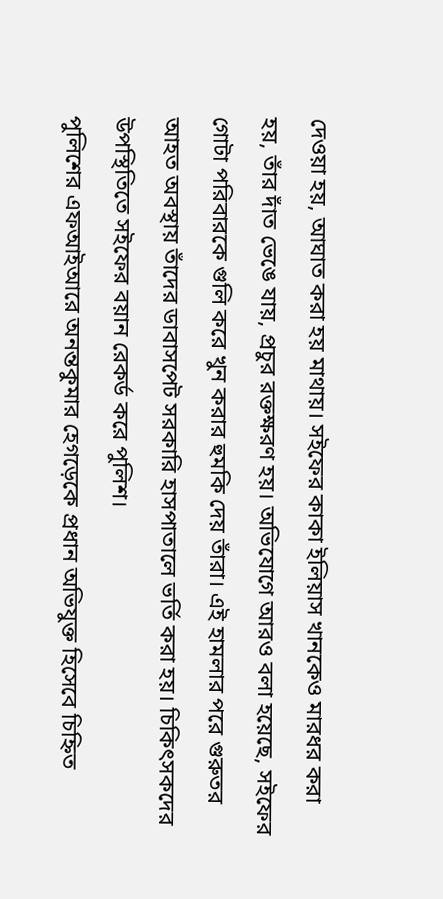দেওয়া হয়, আঘাত করা হয় মাথায়। সইফের কাকা ইলিয়াস খানকেও মারধর করা হয়, তাঁর দাঁত ভেঙে যায়, প্রচুর রক্তক্ষরণ হয়। অভিযোগে আরও বলা হয়েছে, সইফের গোটা পরিবারকে গুলি করে খুন করার হুমকি দেয় তাঁরা। এই হামলার পরে গুরুতর আহত অবস্থায় তাঁদের ডাবাসপেট সরকারি হাসপাতালে ভর্তি করা হয়। চিকিৎসকদের উপস্থিতিতে সইফের বয়ান রেকর্ড করে পুলিশ।
পুলিশের এফআইআরে অনন্তকুমার হেগড়েকে প্রধান অভিযুক্ত হিসেবে চিহ্নিত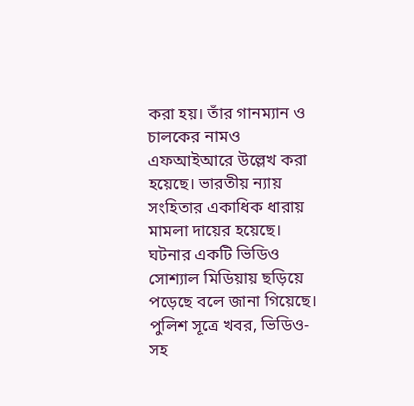করা হয়। তাঁর গানম্যান ও চালকের নামও এফআইআরে উল্লেখ করা হয়েছে। ভারতীয় ন্যায় সংহিতার একাধিক ধারায় মামলা দায়ের হয়েছে। ঘটনার একটি ভিডিও সোশ্যাল মিডিয়ায় ছড়িয়ে পড়েছে বলে জানা গিয়েছে। পুলিশ সূত্রে খবর, ভিডিও-সহ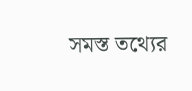সমস্ত তথ্যের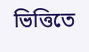ভিত্তিতে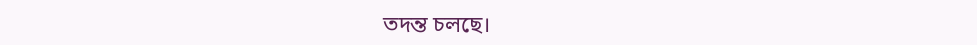তদন্ত চলছে।